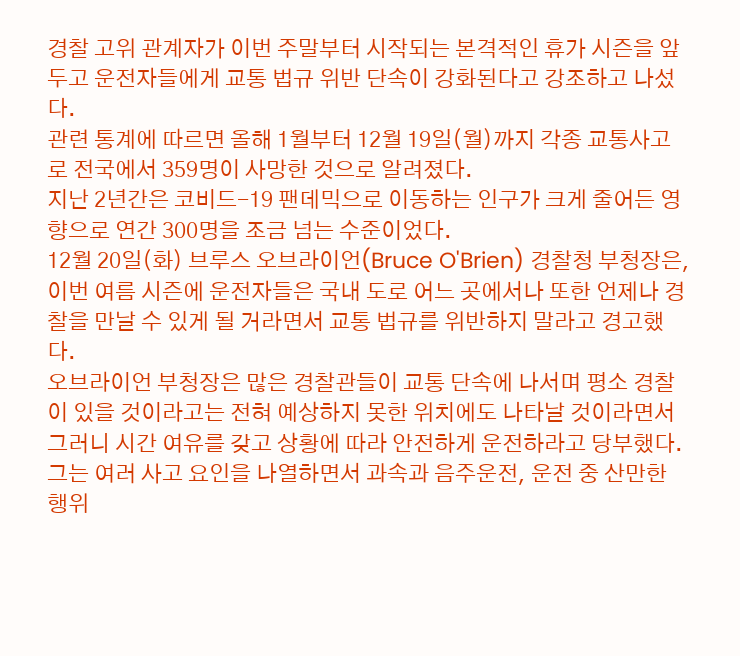경찰 고위 관계자가 이번 주말부터 시작되는 본격적인 휴가 시즌을 앞두고 운전자들에게 교통 법규 위반 단속이 강화된다고 강조하고 나섰다.
관련 통계에 따르면 올해 1월부터 12월 19일(월)까지 각종 교통사고로 전국에서 359명이 사망한 것으로 알려졌다.
지난 2년간은 코비드-19 팬데믹으로 이동하는 인구가 크게 줄어든 영향으로 연간 300명을 조금 넘는 수준이었다.
12월 20일(화) 브루스 오브라이언(Bruce O'Brien) 경찰청 부청장은, 이번 여름 시즌에 운전자들은 국내 도로 어느 곳에서나 또한 언제나 경찰을 만날 수 있게 될 거라면서 교통 법규를 위반하지 말라고 경고했다.
오브라이언 부청장은 많은 경찰관들이 교통 단속에 나서며 평소 경찰이 있을 것이라고는 전혀 예상하지 못한 위치에도 나타날 것이라면서 그러니 시간 여유를 갖고 상황에 따라 안전하게 운전하라고 당부했다.
그는 여러 사고 요인을 나열하면서 과속과 음주운전, 운전 중 산만한 행위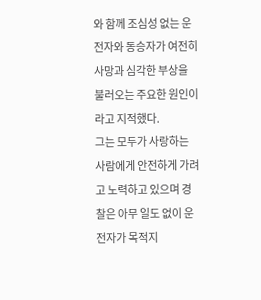와 함께 조심성 없는 운전자와 동승자가 여전히 사망과 심각한 부상을 불러오는 주요한 원인이라고 지적했다.
그는 모두가 사랑하는 사람에게 안전하게 가려고 노력하고 있으며 경찰은 아무 일도 없이 운전자가 목적지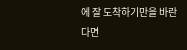에 잘 도착하기만을 바란다면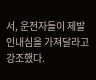서, 운전자들이 제발 인내심을 가져달라고 강조했다.